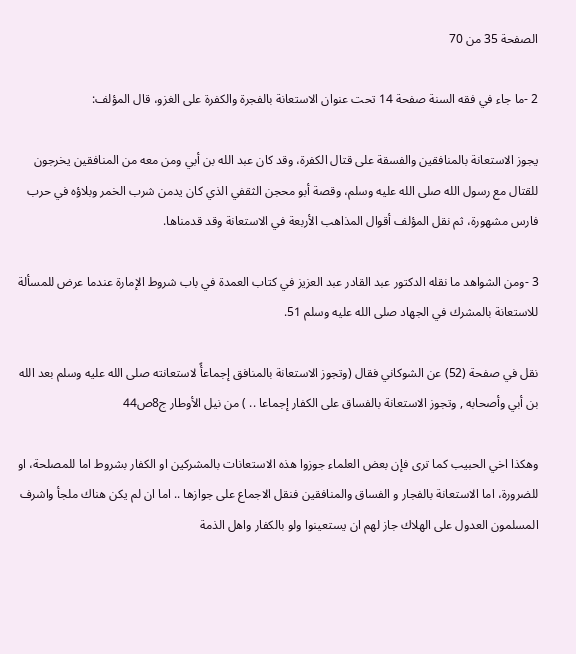الصفحة 35 من 70

2 -ما جاء في فقه السنة صفحة 14 تحت عنوان الاستعانة بالفجرة والكفرة على الغزو، قال المؤلف:

يجوز الاستعانة بالمنافقين والفسقة على قتال الكفرة، وقد كان عبد الله بن أبي ومن معه من المنافقين يخرجون للقتال مع رسول الله صلى الله عليه وسلم، وقصة أبو محجن الثقفي الذي كان يدمن شرب الخمر وبلاؤه في حرب فارس مشهورة، ثم نقل المؤلف أقوال المذاهب الأربعة في الاستعانة وقد قدمناها.

3 -ومن الشواهد ما نقله الدكتور عبد القادر عبد العزيز في كتاب العمدة في باب شروط الإمارة عندما عرض للمسألة للاستعانة بالمشرك في الجهاد صلى الله عليه وسلم 51.

نقل في صفحة (52) عن الشوكاني فقال (وتجوز الاستعانة بالمنافق إجماعأً لاستعانته صلى الله عليه وسلم بعد الله بن أبي وأصحابه , وتجوز الاستعانة بالفساق على الكفار إجماعا .. ) من نيل الأوطار ج8ص44

وهكذا اخي الحبيب كما ترى فإن بعض العلماء جوزوا هذه الاستعانات بالمشركين او الكفار بشروط اما للمصلحة، او للضرورة، اما الاستعانة بالفجار و الفساق والمنافقين فنقل الاجماع على جوازها .. اما ان لم يكن هناك ملجأ واشرف المسلمون العدول على الهلاك جاز لهم ان يستعينوا ولو بالكفار واهل الذمة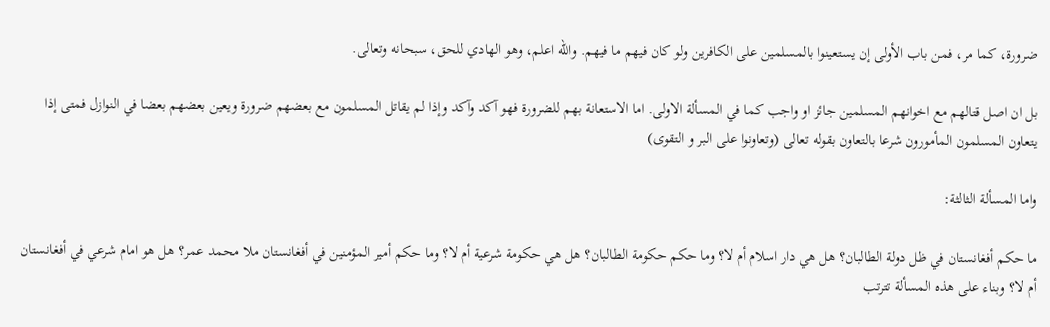ضرورة، كما مر، فمن باب الأولى إن يستعينوا بالمسلمين على الكافرين ولو كان فيهم ما فيهم. والله اعلم، وهو الهادي للحق، سبحانه وتعالى.

بل ان اصل قتالهم مع اخوانهم المسلمين جائز او واجب كما في المسألة الاولى. اما الاستعانة بهم للضرورة فهو آكد وآكد وإذا لم يقاتل المسلمون مع بعضهم ضرورة ويعين بعضهم بعضا في النوازل فمتى إذا يتعاون المسلمون المأمورون شرعا بالتعاون بقوله تعالى (وتعاونوا على البر و التقوى)

واما المسألة الثالثة:

ما حكم أفغانستان في ظل دولة الطالبان؟ هل هي دار اسلام أم لا؟ وما حكم حكومة الطالبان؟ هل هي حكومة شرعية أم لا؟ وما حكم أمير المؤمنين في أفغانستان ملا محمد عمر؟ هل هو امام شرعي في أفغانستان أم لا؟ وبناء على هذه المسألة تترتب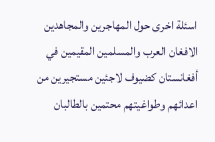اسئلة اخرى حول المهاجرين والمجاهدين الافغان العرب والمسلمين المقيمين في أفغانستان كضيوف لاجئين مستجيرين من اعدائهم وطواغيتهم محتمين بالطالبان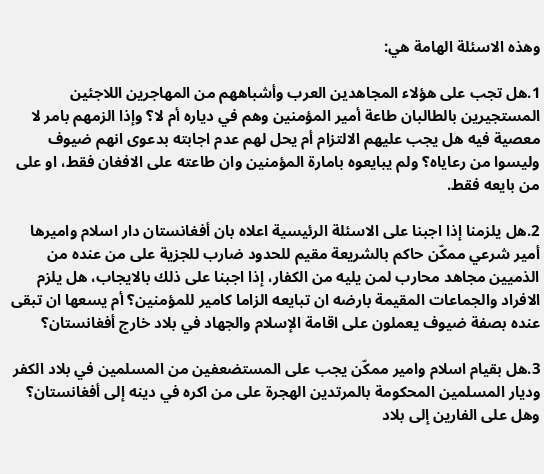وهذه الاسئلة الهامة هي:

1.هل تجب على هؤلاء المجاهدين العرب وأشباههم من المهاجرين اللاجئين المستجيرين بالطالبان طاعة أمير المؤمنين وهم في دياره أم لا؟ وإذا الزمهم بامر لا معصية فيه هل يجب عليهم الالتزام أم يحل لهم عدم اجابته بدعوى انهم ضيوف وليسوا من رعاياه؟ ولم يبايعوه بامارة المؤمنين وان طاعته على الافغان فقط، او على من بايعه فقط.

2.هل يلزمنا إذا اجبنا على الاسئلة الرئيسية اعلاه بان أفغانستان دار اسلام واميرها أمير شرعي ممكّن حاكم بالشريعة مقيم للحدود ضارب للجزية على من عنده من الذميين مجاهد محارب لمن يليه من الكفار، إذا اجبنا على ذلك بالايجاب، هل يلزم الافراد والجماعات المقيمة بارضه ان تبايعه الزاما كامير للمؤمنين؟ أم يسعها ان تبقى عنده بصفة ضيوف يعملون على اقامة الإسلام والجهاد في بلاد خارج أفغانستان؟

3.هل بقيام اسلام وامير ممكّن يجب على المستضعفين من المسلمين في بلاد الكفر وديار المسلمين المحكومة بالمرتدين الهجرة على من اكره في دينه إلى أفغانستان؟ وهل على الفارين إلى بلاد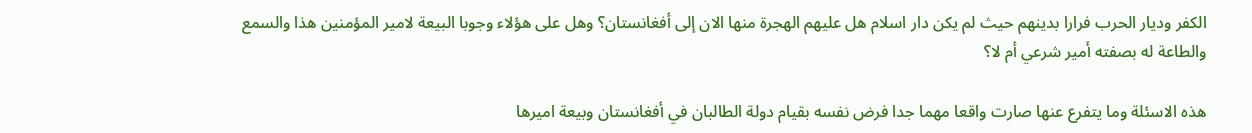الكفر وديار الحرب فرارا بدينهم حيث لم يكن دار اسلام هل عليهم الهجرة منها الان إلى أفغانستان؟ وهل على هؤلاء وجوبا البيعة لامير المؤمنين هذا والسمع والطاعة له بصفته أمير شرعي أم لا؟

هذه الاسئلة وما يتفرع عنها صارت واقعا مهما جدا فرض نفسه بقيام دولة الطالبان في أفغانستان وبيعة اميرها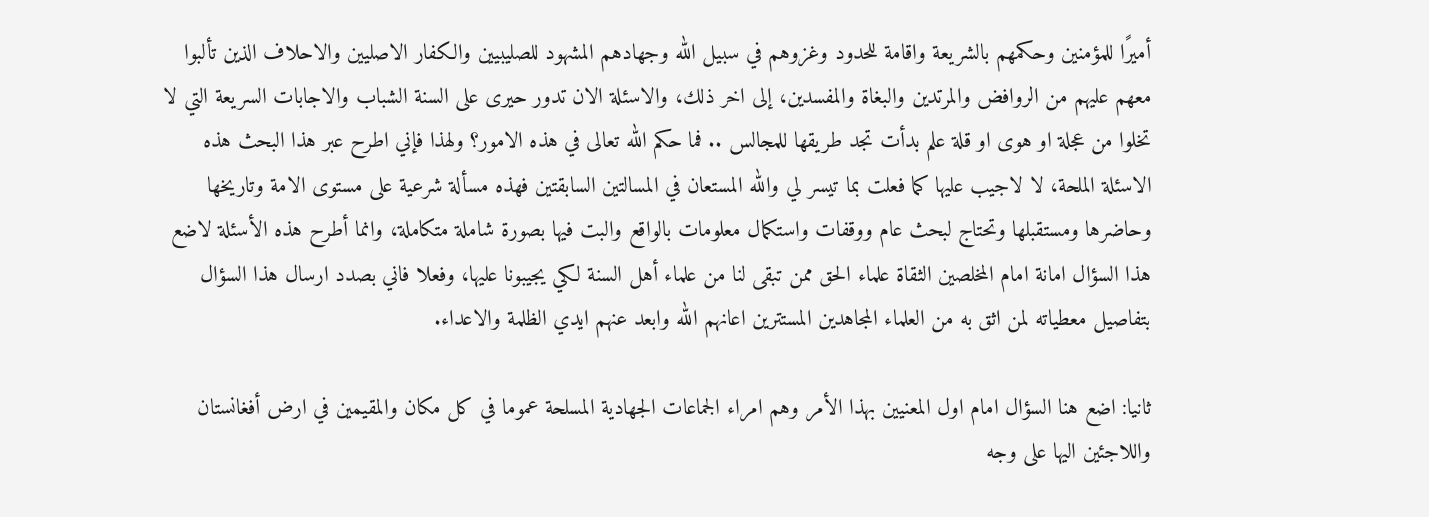أميرًا للمؤمنين وحكمهم بالشريعة واقامة للحدود وغزوهم في سبيل الله وجهادهم المشهود للصليبيين والكفار الاصليين والاحلاف الذين تألبوا معهم عليهم من الروافض والمرتدين والبغاة والمفسدين، إلى اخر ذلك، والاسئلة الان تدور حيرى على السنة الشباب والاجابات السريعة التي لا تخلوا من عجلة او هوى او قلة علم بدأت تجد طريقها للمجالس .. فما حكم الله تعالى في هذه الامور؟ ولهذا فإني اطرح عبر هذا البحث هذه الاسئلة الملحة، لا لاجيب عليها كما فعلت بما تيسر لي والله المستعان في المسالتين السابقتين فهذه مسألة شرعية على مستوى الامة وتاريخها وحاضرها ومستقبلها وتحتاج لبحث عام ووقفات واستكمال معلومات بالواقع والبت فيها بصورة شاملة متكاملة، وانما أطرح هذه الأسئلة لاضع هذا السؤال امانة امام المخلصين الثقاة علماء الحق ممن تبقى لنا من علماء أهل السنة لكي يجيبونا عليها، وفعلا فاني بصدد ارسال هذا السؤال بتفاصيل معطياته لمن اثق به من العلماء المجاهدين المستترين اعانهم الله وابعد عنهم ايدي الظلمة والاعداء.

ثانيا: اضع هنا السؤال امام اول المعنيين بهذا الأمر وهم امراء الجماعات الجهادية المسلحة عموما في كل مكان والمقيمين في ارض أفغانستان واللاجئين اليها على وجه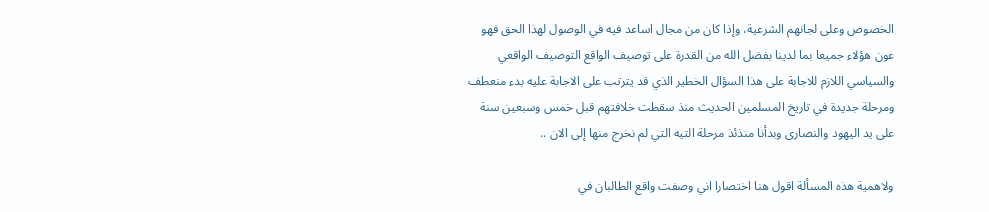الخصوص وعلى لجانهم الشرعية، وإذا كان من مجال اساعد فيه في الوصول لهذا الحق فهو عون هؤلاء جميعا بما لدينا بفضل الله من القدرة على توصيف الواقع التوصيف الواقعي والسياسي اللازم للاجابة على هذا السؤال الخطير الذي قد يترتب على الاجابة عليه بدء منعطف ومرحلة جديدة في تاريخ المسلمين الحديث منذ سقطت خلافتهم قبل خمس وسبعين سنة على يد اليهود والنصارى وبدأنا منذئذ مرحلة التيه التي لم نخرج منها إلى الان ..

ولاهمية هذه المسألة اقول هنا اختصارا اني وصفت واقع الطالبان في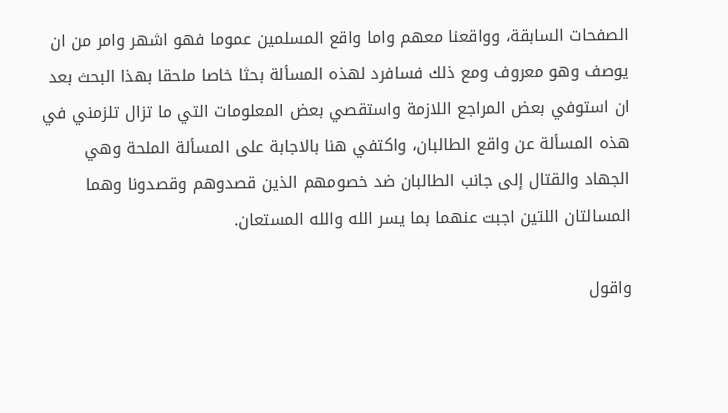الصفحات السابقة، وواقعنا معهم واما واقع المسلمين عموما فهو اشهر وامر من ان يوصف وهو معروف ومع ذلك فسافرد لهذه المسألة بحثا خاصا ملحقا بهذا البحث بعد ان استوفي بعض المراجع اللازمة واستقصي بعض المعلومات التي ما تزال تلزمني في هذه المسألة عن واقع الطالبان، واكتفي هنا بالاجابة على المسألة الملحة وهي الجهاد والقتال إلى جانب الطالبان ضد خصومهم الذين قصدوهم وقصدونا وهما المسالتان اللتين اجبت عنهما بما يسر الله والله المستعان.

واقول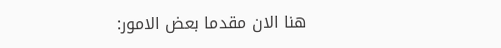هنا الان مقدما بعض الامور: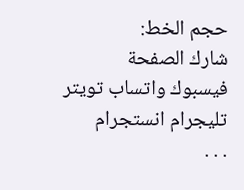حجم الخط:
شارك الصفحة
فيسبوك واتساب تويتر تليجرام انستجرام
. . .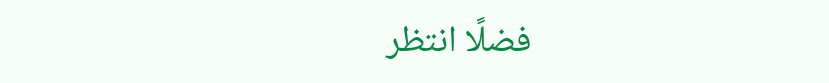فضلًا انتظر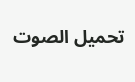تحميل الصوت